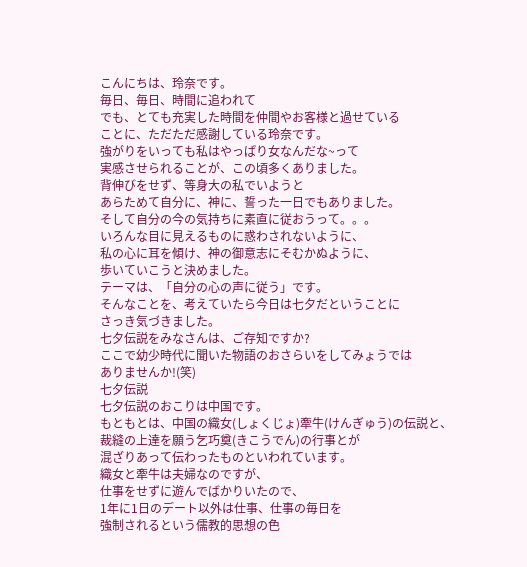こんにちは、玲奈です。
毎日、毎日、時間に追われて
でも、とても充実した時間を仲間やお客様と過せている
ことに、ただただ感謝している玲奈です。
強がりをいっても私はやっぱり女なんだな~って
実感させられることが、この頃多くありました。
背伸びをせず、等身大の私でいようと
あらためて自分に、神に、誓った一日でもありました。
そして自分の今の気持ちに素直に従おうって。。。
いろんな目に見えるものに惑わされないように、
私の心に耳を傾け、神の御意志にそむかぬように、
歩いていこうと決めました。
テーマは、「自分の心の声に従う」です。
そんなことを、考えていたら今日は七夕だということに
さっき気づきました。
七夕伝説をみなさんは、ご存知ですか?
ここで幼少時代に聞いた物語のおさらいをしてみょうでは
ありませんか!(笑)
七夕伝説
七夕伝説のおこりは中国です。
もともとは、中国の織女(しょくじょ)牽牛(けんぎゅう)の伝説と、
裁縫の上達を願う乞巧奠(きこうでん)の行事とが
混ざりあって伝わったものといわれています。
織女と牽牛は夫婦なのですが、
仕事をせずに遊んでばかりいたので、
1年に1日のデート以外は仕事、仕事の毎日を
強制されるという儒教的思想の色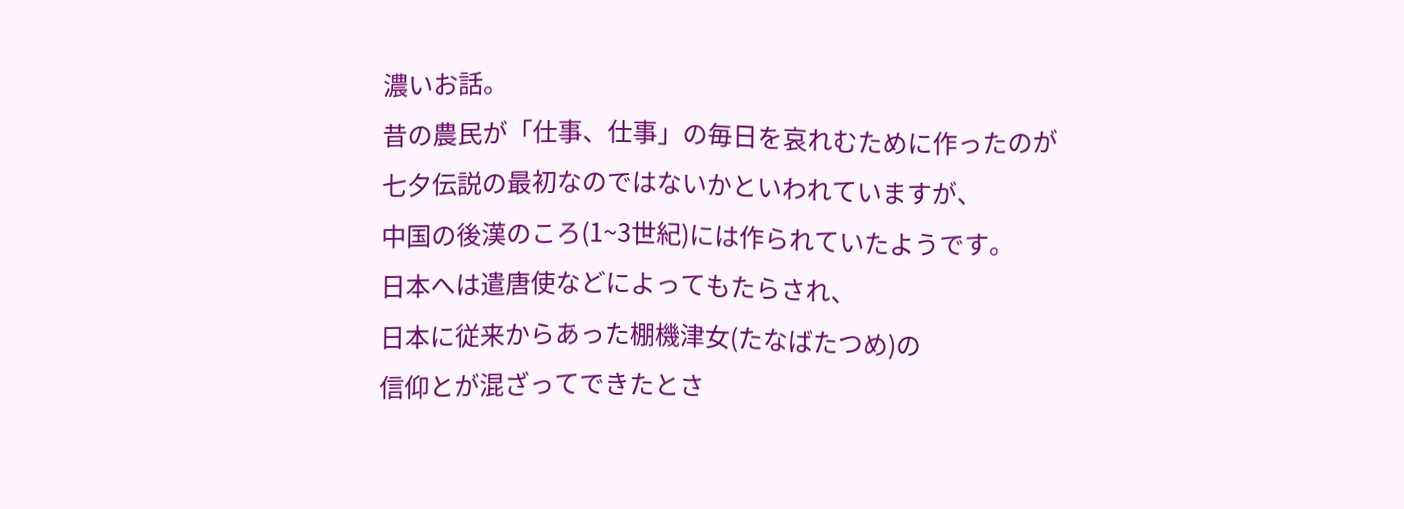濃いお話。
昔の農民が「仕事、仕事」の毎日を哀れむために作ったのが
七夕伝説の最初なのではないかといわれていますが、
中国の後漢のころ(1~3世紀)には作られていたようです。
日本へは遣唐使などによってもたらされ、
日本に従来からあった棚機津女(たなばたつめ)の
信仰とが混ざってできたとさ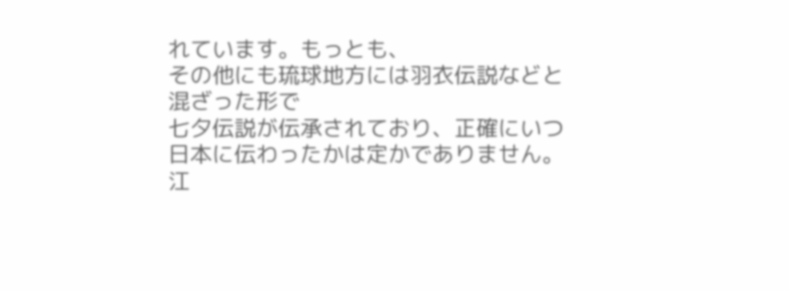れています。もっとも、
その他にも琉球地方には羽衣伝説などと混ざった形で
七夕伝説が伝承されており、正確にいつ日本に伝わったかは定かでありません。
江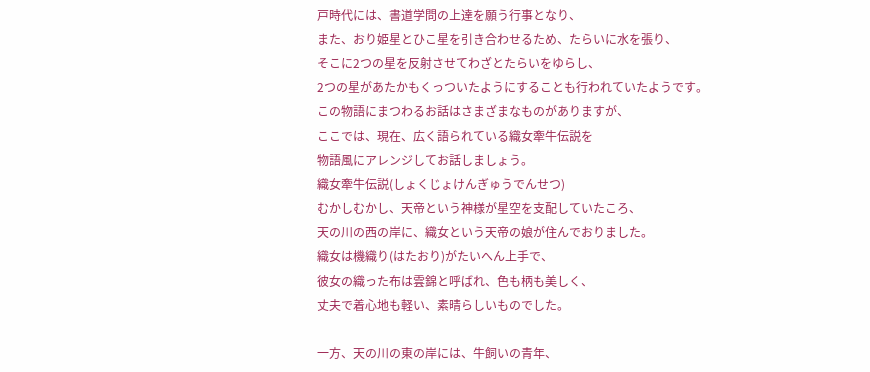戸時代には、書道学問の上達を願う行事となり、
また、おり姫星とひこ星を引き合わせるため、たらいに水を張り、
そこに2つの星を反射させてわざとたらいをゆらし、
2つの星があたかもくっついたようにすることも行われていたようです。
この物語にまつわるお話はさまざまなものがありますが、
ここでは、現在、広く語られている織女牽牛伝説を
物語風にアレンジしてお話しましょう。
織女牽牛伝説(しょくじょけんぎゅうでんせつ)
むかしむかし、天帝という神様が星空を支配していたころ、
天の川の西の岸に、織女という天帝の娘が住んでおりました。
織女は機織り(はたおり)がたいへん上手で、
彼女の織った布は雲錦と呼ばれ、色も柄も美しく、
丈夫で着心地も軽い、素晴らしいものでした。

一方、天の川の東の岸には、牛飼いの青年、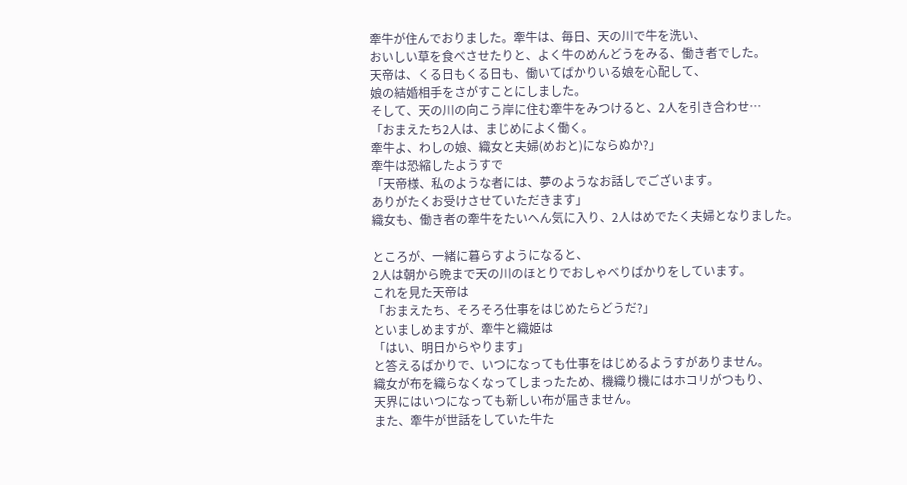牽牛が住んでおりました。牽牛は、毎日、天の川で牛を洗い、
おいしい草を食べさせたりと、よく牛のめんどうをみる、働き者でした。
天帝は、くる日もくる日も、働いてばかりいる娘を心配して、
娘の結婚相手をさがすことにしました。
そして、天の川の向こう岸に住む牽牛をみつけると、2人を引き合わせ…
「おまえたち2人は、まじめによく働く。
牽牛よ、わしの娘、織女と夫婦(めおと)にならぬか?」
牽牛は恐縮したようすで
「天帝様、私のような者には、夢のようなお話しでございます。
ありがたくお受けさせていただきます」
織女も、働き者の牽牛をたいへん気に入り、2人はめでたく夫婦となりました。

ところが、一緒に暮らすようになると、
2人は朝から晩まで天の川のほとりでおしゃべりばかりをしています。
これを見た天帝は
「おまえたち、そろそろ仕事をはじめたらどうだ?」
といましめますが、牽牛と織姫は
「はい、明日からやります」
と答えるばかりで、いつになっても仕事をはじめるようすがありません。
織女が布を織らなくなってしまったため、機織り機にはホコリがつもり、
天界にはいつになっても新しい布が届きません。
また、牽牛が世話をしていた牛た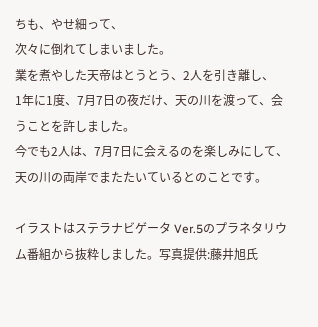ちも、やせ細って、
次々に倒れてしまいました。
業を煮やした天帝はとうとう、2人を引き離し、
1年に1度、7月7日の夜だけ、天の川を渡って、会うことを許しました。
今でも2人は、7月7日に会えるのを楽しみにして、天の川の両岸でまたたいているとのことです。

イラストはステラナビゲータ Ver.5のプラネタリウム番組から抜粋しました。写真提供:藤井旭氏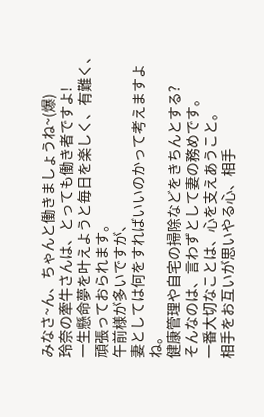みなさ~ん、ちゃんと働きましょうね~(爆)
玲奈の牽牛さんは、とっても働き者ですよ!
一生懸命夢を叶えようと毎日を楽しく、有難く、頑張っておられます。
午前様が多いですが、
妻としては何をすればいいのかって考えますよね。
健康管理や自宅の掃除などをきちんとする?
そんなのは、言わずとして妻の務めです。
一番大切なことは、心を支えあうこと。
相手をお互いが思いやる心、相手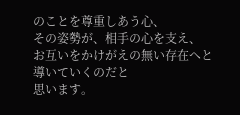のことを尊重しあう心、
その姿勢が、相手の心を支え、
お互いをかけがえの無い存在へと導いていくのだと
思います。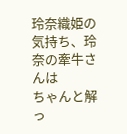玲奈織姫の気持ち、玲奈の牽牛さんは
ちゃんと解っ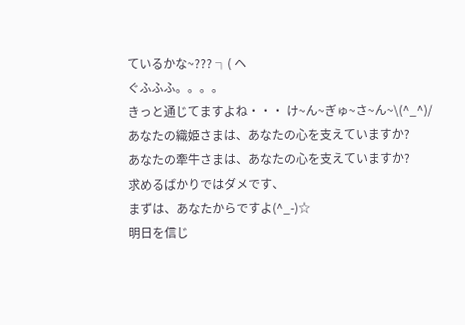ているかな~??? ┐( ヘ
ぐふふふ。。。。
きっと通じてますよね・・・ け~ん~ぎゅ~さ~ん~\(^_^)/
あなたの織姫さまは、あなたの心を支えていますか?
あなたの牽牛さまは、あなたの心を支えていますか?
求めるばかりではダメです、
まずは、あなたからですよ(^_-)☆
明日を信じ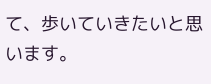て、歩いていきたいと思います。